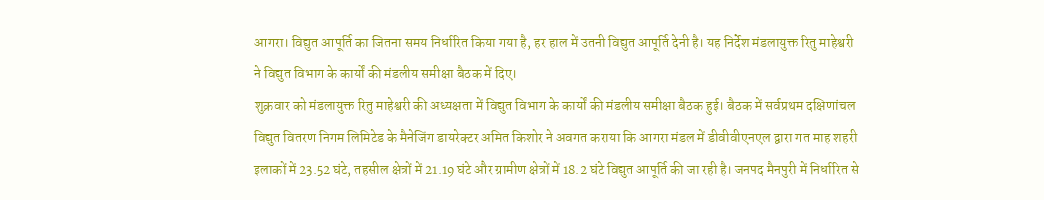आगरा। विद्युत आपूर्ति का जितना समय निर्धारित किया गया है, हर हाल में उतनी विद्युत आपूर्ति देनी है। यह निर्देश मंडलायुक्त रितु माहेश्वरी ने विद्युत विभाग के कार्यों की मंडलीय समीक्षा बैठक में दिए।
शुक्रवार को मंडलायुक्त रितु माहेश्वरी की अध्यक्षता में विद्युत विभाग के कार्यों की मंडलीय समीक्षा बैठक हुई। बैठक में सर्वप्रथम दक्षिणांचल विद्युत वितरण निगम लिमिटेड के मैनेजिंग डायरेक्टर अमित किशोर ने अवगत कराया कि आगरा मंडल में डीवीवीएनएल द्वारा गत माह शहरी इलाकों में 23.52 घंटे, तहसील क्षेत्रों में 21.19 घंटे और ग्रामीण क्षेत्रों में 18.2 घंटे विद्युत आपूर्ति की जा रही है। जनपद मैनपुरी में निर्धारित से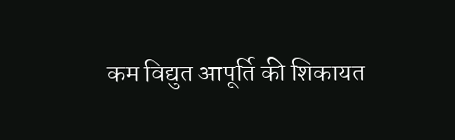कम विद्युत आपूर्ति की शिकायत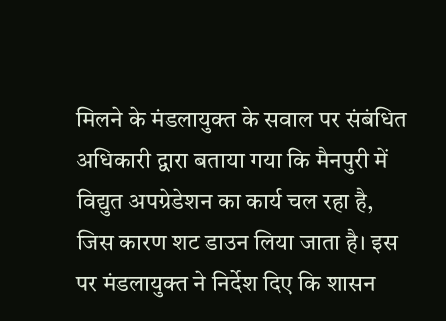मिलने के मंडलायुक्त के सवाल पर संबंधित अधिकारी द्वारा बताया गया कि मैनपुरी में विद्युत अपग्रेडेशन का कार्य चल रहा है, जिस कारण शट डाउन लिया जाता है। इस पर मंडलायुक्त ने निर्देश दिए कि शासन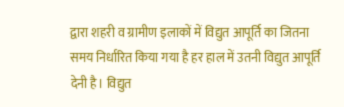द्वारा शहरी व ग्रामीण इलाकों में विद्युत आपूर्ति का जितना समय निर्धारित किया गया है हर हाल में उतनी विद्युत आपूर्ति देनी है। विद्युत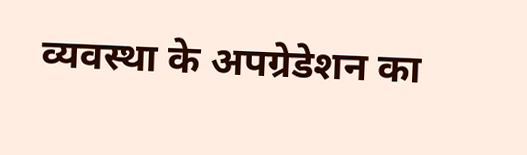व्यवस्था के अपग्रेडेशन का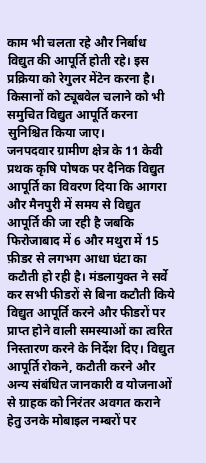काम भी चलता रहे और निर्बाध विद्युत की आपूर्ति होती रहे। इस प्रक्रिया को रेगुलर मेंटेन करना है। किसानों को ट्यूबवेल चलाने को भी समुचित विद्युत आपूर्ति करना सुनिश्चित किया जाए।
जनपदवार ग्रामीण क्षेत्र के 11 केवी प्रथक कृषि पोषक पर दैनिक विद्युत आपूर्ति का विवरण दिया कि आगरा और मैनपुरी में समय से विद्युत आपूर्ति की जा रही है जबकि फिरोजाबाद में 6 और मथुरा में 15 फ़ीडर से लगभग आधा घंटा का कटौती हो रही है। मंडलायुक्त ने सर्वे कर सभी फीडरों से बिना कटौती किये विद्युत आपूर्ति करने और फीडरों पर प्राप्त होने वाली समस्याओं का त्वरित निस्तारण करने के निर्देश दिए। विद्युत आपूर्ति रोकने, कटौती करने और अन्य संबंधित जानकारी व योजनाओं से ग्राहक को निरंतर अवगत कराने हेतु उनके मोबाइल नम्बरों पर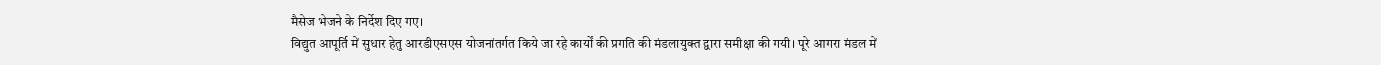मैसेज भेजने के निर्देश दिए गए।
विद्युत आपूर्ति में सुधार हेतु आरडीएसएस योजनांतर्गत किये जा रहे कार्यों की प्रगति की मंडलायुक्त द्वारा समीक्षा की गयी। पूरे आगरा मंडल में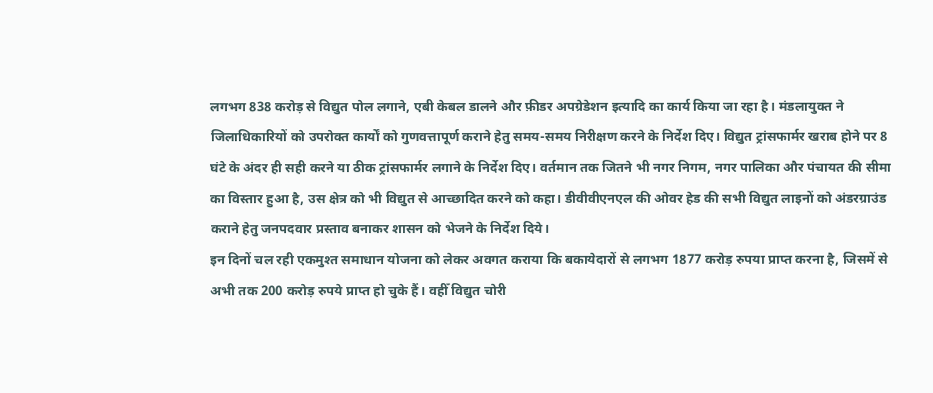लगभग 838 करोड़ से विद्युत पोल लगाने, एबी केबल डालने और फ़ीडर अपग्रेडेशन इत्यादि का कार्य किया जा रहा है। मंडलायुक्त ने जिलाधिकारियों को उपरोक्त कार्यों को गुणवत्तापूर्ण कराने हेतु समय-समय निरीक्षण करने के निर्देश दिए। विद्युत ट्रांसफार्मर खराब होने पर 8 घंटे के अंदर ही सही करने या ठीक ट्रांसफार्मर लगाने के निर्देश दिए। वर्तमान तक जितने भी नगर निगम, नगर पालिका और पंचायत की सीमा का विस्तार हुआ है, उस क्षेत्र को भी विद्युत से आच्छादित करने को कहा। डीवीवीएनएल की ओवर हेड की सभी विद्युत लाइनों को अंडरग्राउंड कराने हेतु जनपदवार प्रस्ताव बनाकर शासन को भेजने के निर्देश दिये।
इन दिनों चल रही एकमुश्त समाधान योजना को लेकर अवगत कराया कि बकायेदारों से लगभग 1877 करोड़ रुपया प्राप्त करना है, जिसमें से अभी तक 200 करोड़ रुपये प्राप्त हो चुके हैं। वहीँ विद्युत चोरी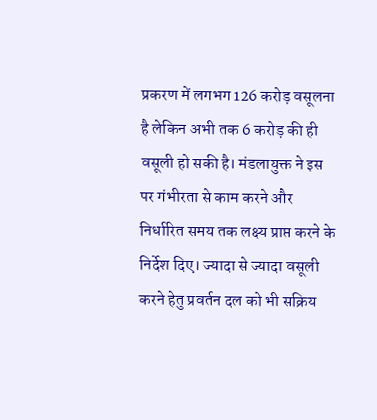प्रकरण में लगभग 126 करोड़ वसूलना है लेकिन अभी तक 6 करोड़ की ही वसूली हो सकी है। मंडलायुक्त ने इस पर गंभीरता से काम करने और निर्धारित समय तक लक्ष्य प्राप्त करने के निर्देश दिए। ज्यादा से ज्यादा वसूली करने हेतु प्रवर्तन दल को भी सक्रिय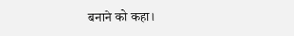बनाने को कहा।